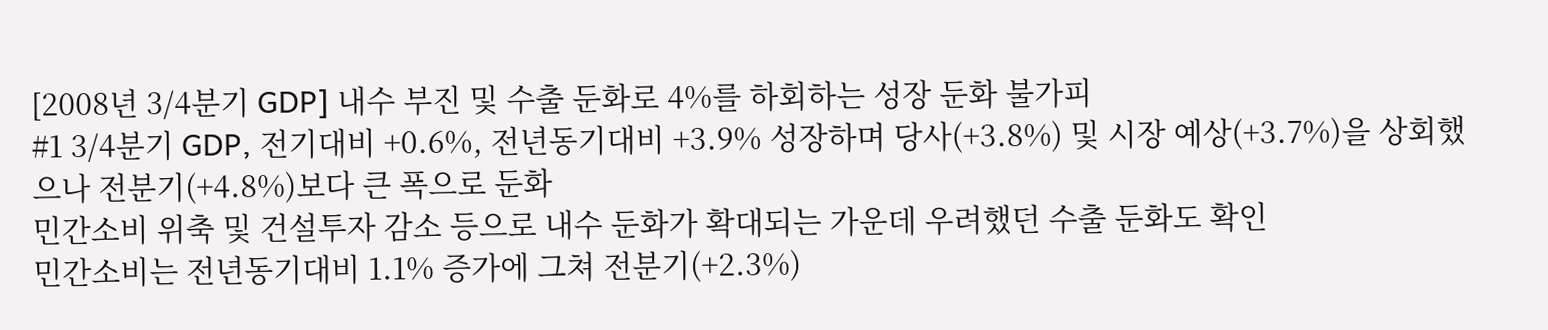[2008년 3/4분기 GDP] 내수 부진 및 수출 둔화로 4%를 하회하는 성장 둔화 불가피
#1 3/4분기 GDP, 전기대비 +0.6%, 전년동기대비 +3.9% 성장하며 당사(+3.8%) 및 시장 예상(+3.7%)을 상회했으나 전분기(+4.8%)보다 큰 폭으로 둔화
민간소비 위축 및 건설투자 감소 등으로 내수 둔화가 확대되는 가운데 우려했던 수출 둔화도 확인
민간소비는 전년동기대비 1.1% 증가에 그쳐 전분기(+2.3%)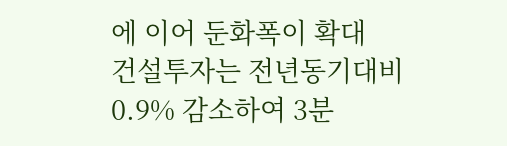에 이어 둔화폭이 확대
건설투자는 전년동기대비 0.9% 감소하여 3분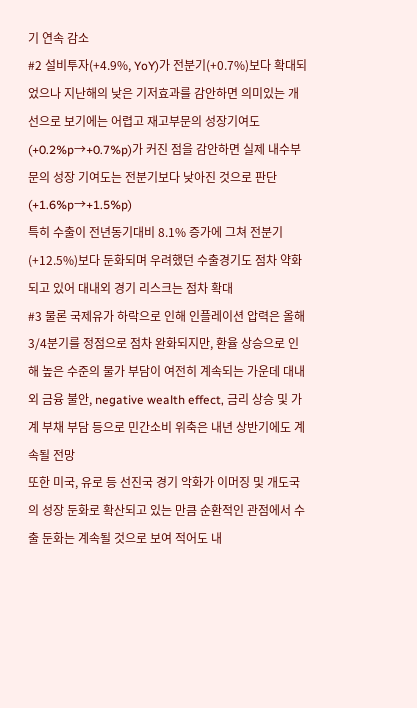기 연속 감소
#2 설비투자(+4.9%, YoY)가 전분기(+0.7%)보다 확대되었으나 지난해의 낮은 기저효과를 감안하면 의미있는 개선으로 보기에는 어렵고 재고부문의 성장기여도(+0.2%p→+0.7%p)가 커진 점을 감안하면 실제 내수부문의 성장 기여도는 전분기보다 낮아진 것으로 판단(+1.6%p→+1.5%p)
특히 수출이 전년동기대비 8.1% 증가에 그쳐 전분기(+12.5%)보다 둔화되며 우려했던 수출경기도 점차 약화되고 있어 대내외 경기 리스크는 점차 확대
#3 물론 국제유가 하락으로 인해 인플레이션 압력은 올해 3/4분기를 정점으로 점차 완화되지만, 환율 상승으로 인해 높은 수준의 물가 부담이 여전히 계속되는 가운데 대내외 금융 불안, negative wealth effect, 금리 상승 및 가계 부채 부담 등으로 민간소비 위축은 내년 상반기에도 계속될 전망
또한 미국, 유로 등 선진국 경기 악화가 이머징 및 개도국의 성장 둔화로 확산되고 있는 만큼 순환적인 관점에서 수출 둔화는 계속될 것으로 보여 적어도 내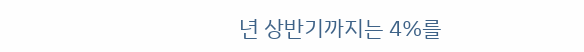년 상반기까지는 4%를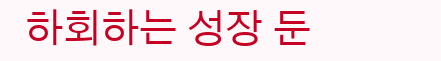하회하는 성장 둔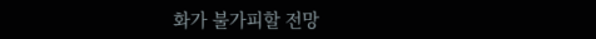화가 불가피할 전망